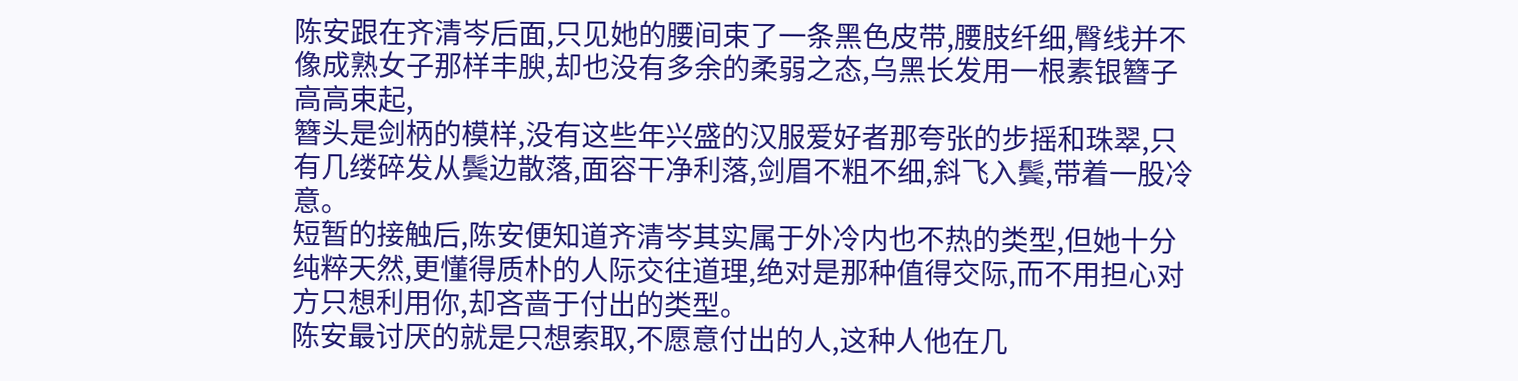陈安跟在齐清岑后面,只见她的腰间束了一条黑色皮带,腰肢纤细,臀线并不像成熟女子那样丰腴,却也没有多余的柔弱之态,乌黑长发用一根素银簪子高高束起,
簪头是剑柄的模样,没有这些年兴盛的汉服爱好者那夸张的步摇和珠翠,只有几缕碎发从鬓边散落,面容干净利落,剑眉不粗不细,斜飞入鬓,带着一股冷意。
短暂的接触后,陈安便知道齐清岑其实属于外冷内也不热的类型,但她十分纯粹天然,更懂得质朴的人际交往道理,绝对是那种值得交际,而不用担心对方只想利用你,却吝啬于付出的类型。
陈安最讨厌的就是只想索取,不愿意付出的人,这种人他在几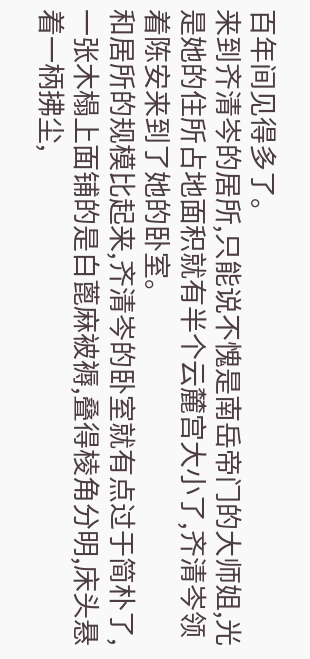百年间见得多了。
来到齐清岑的居所,只能说不愧是南岳帝门的大师姐,光是她的住所占地面积就有半个云麓宫大小了,齐清岑领着陈安来到了她的卧室。
和居所的规模比起来,齐清岑的卧室就有点过于简朴了,一张木榻上面铺的是白蓖麻被褥,叠得棱角分明,床头悬着一柄拂尘,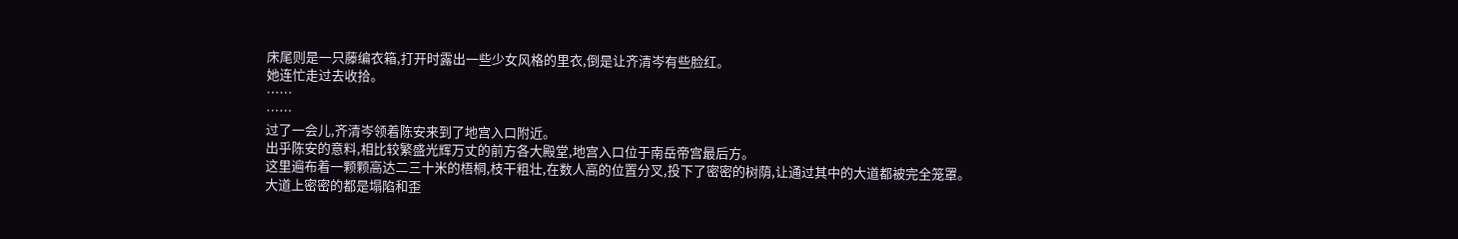床尾则是一只藤编衣箱,打开时露出一些少女风格的里衣,倒是让齐清岑有些脸红。
她连忙走过去收拾。
……
……
过了一会儿,齐清岑领着陈安来到了地宫入口附近。
出乎陈安的意料,相比较繁盛光辉万丈的前方各大殿堂,地宫入口位于南岳帝宫最后方。
这里遍布着一颗颗高达二三十米的梧桐,枝干粗壮,在数人高的位置分叉,投下了密密的树荫,让通过其中的大道都被完全笼罩。
大道上密密的都是塌陷和歪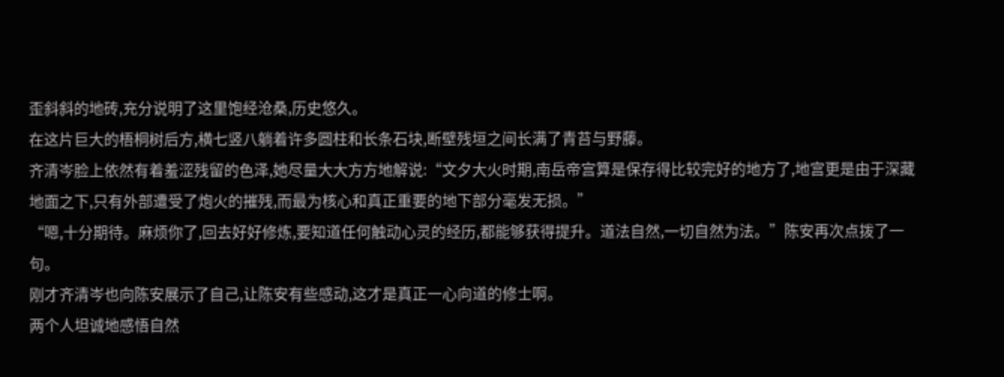歪斜斜的地砖,充分说明了这里饱经沧桑,历史悠久。
在这片巨大的梧桐树后方,横七竖八躺着许多圆柱和长条石块,断壁残垣之间长满了青苔与野藤。
齐清岑脸上依然有着羞涩残留的色泽,她尽量大大方方地解说:“文夕大火时期,南岳帝宫算是保存得比较完好的地方了,地宫更是由于深藏地面之下,只有外部遭受了炮火的摧残,而最为核心和真正重要的地下部分毫发无损。”
“嗯,十分期待。麻烦你了,回去好好修炼,要知道任何触动心灵的经历,都能够获得提升。道法自然,一切自然为法。”陈安再次点拨了一句。
刚才齐清岑也向陈安展示了自己,让陈安有些感动,这才是真正一心向道的修士啊。
两个人坦诚地感悟自然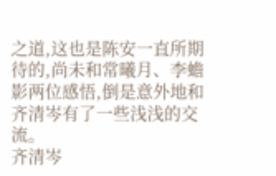之道,这也是陈安一直所期待的,尚未和常曦月、李蟾影两位感悟,倒是意外地和齐清岑有了一些浅浅的交流。
齐清岑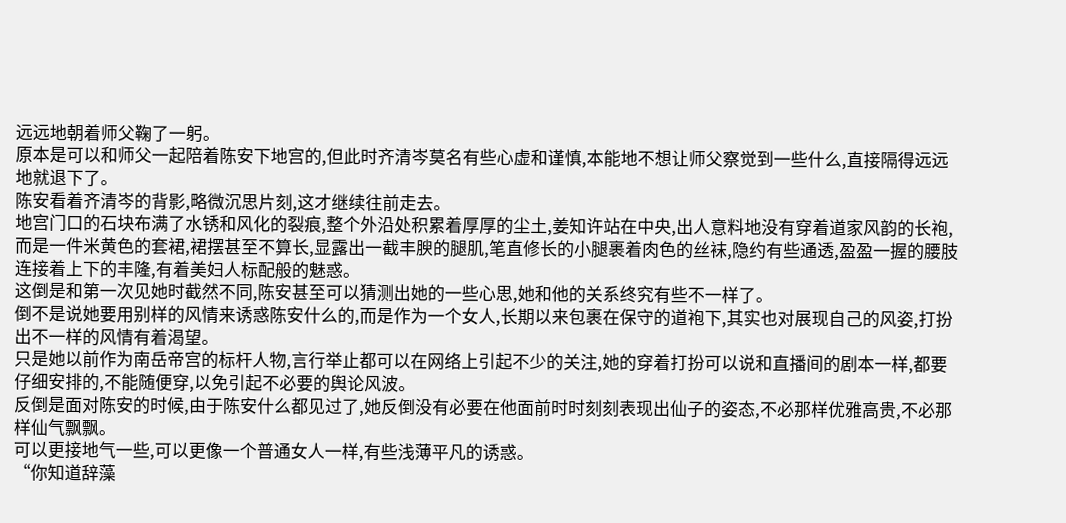远远地朝着师父鞠了一躬。
原本是可以和师父一起陪着陈安下地宫的,但此时齐清岑莫名有些心虚和谨慎,本能地不想让师父察觉到一些什么,直接隔得远远地就退下了。
陈安看着齐清岑的背影,略微沉思片刻,这才继续往前走去。
地宫门口的石块布满了水锈和风化的裂痕,整个外沿处积累着厚厚的尘土,姜知许站在中央,出人意料地没有穿着道家风韵的长袍,而是一件米黄色的套裙,裙摆甚至不算长,显露出一截丰腴的腿肌,笔直修长的小腿裹着肉色的丝袜,隐约有些通透,盈盈一握的腰肢连接着上下的丰隆,有着美妇人标配般的魅惑。
这倒是和第一次见她时截然不同,陈安甚至可以猜测出她的一些心思,她和他的关系终究有些不一样了。
倒不是说她要用别样的风情来诱惑陈安什么的,而是作为一个女人,长期以来包裹在保守的道袍下,其实也对展现自己的风姿,打扮出不一样的风情有着渴望。
只是她以前作为南岳帝宫的标杆人物,言行举止都可以在网络上引起不少的关注,她的穿着打扮可以说和直播间的剧本一样,都要仔细安排的,不能随便穿,以免引起不必要的舆论风波。
反倒是面对陈安的时候,由于陈安什么都见过了,她反倒没有必要在他面前时时刻刻表现出仙子的姿态,不必那样优雅高贵,不必那样仙气飘飘。
可以更接地气一些,可以更像一个普通女人一样,有些浅薄平凡的诱惑。
“你知道辞藻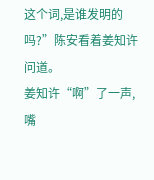这个词,是谁发明的吗?”陈安看着姜知许问道。
姜知许“啊”了一声,嘴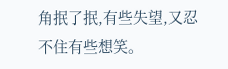角抿了抿,有些失望,又忍不住有些想笑。